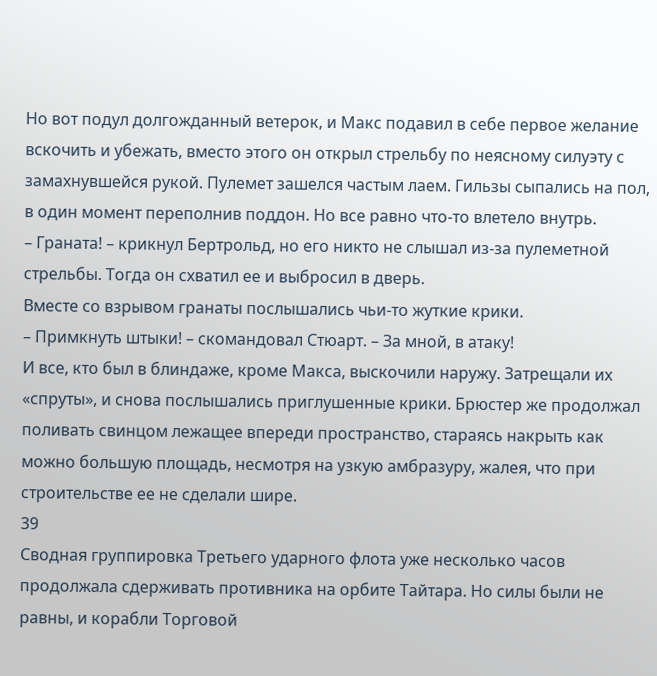Но вот подул долгожданный ветерок, и Макс подавил в себе первое желание вскочить и убежать, вместо этого он открыл стрельбу по неясному силуэту с замахнувшейся рукой. Пулемет зашелся частым лаем. Гильзы сыпались на пол, в один момент переполнив поддон. Но все равно что-то влетело внутрь.
– Граната! – крикнул Бертрольд, но его никто не слышал из-за пулеметной стрельбы. Тогда он схватил ее и выбросил в дверь.
Вместе со взрывом гранаты послышались чьи-то жуткие крики.
– Примкнуть штыки! – скомандовал Стюарт. – За мной, в атаку!
И все, кто был в блиндаже, кроме Макса, выскочили наружу. Затрещали их «спруты», и снова послышались приглушенные крики. Брюстер же продолжал поливать свинцом лежащее впереди пространство, стараясь накрыть как можно большую площадь, несмотря на узкую амбразуру, жалея, что при строительстве ее не сделали шире.
39
Сводная группировка Третьего ударного флота уже несколько часов продолжала сдерживать противника на орбите Тайтара. Но силы были не равны, и корабли Торговой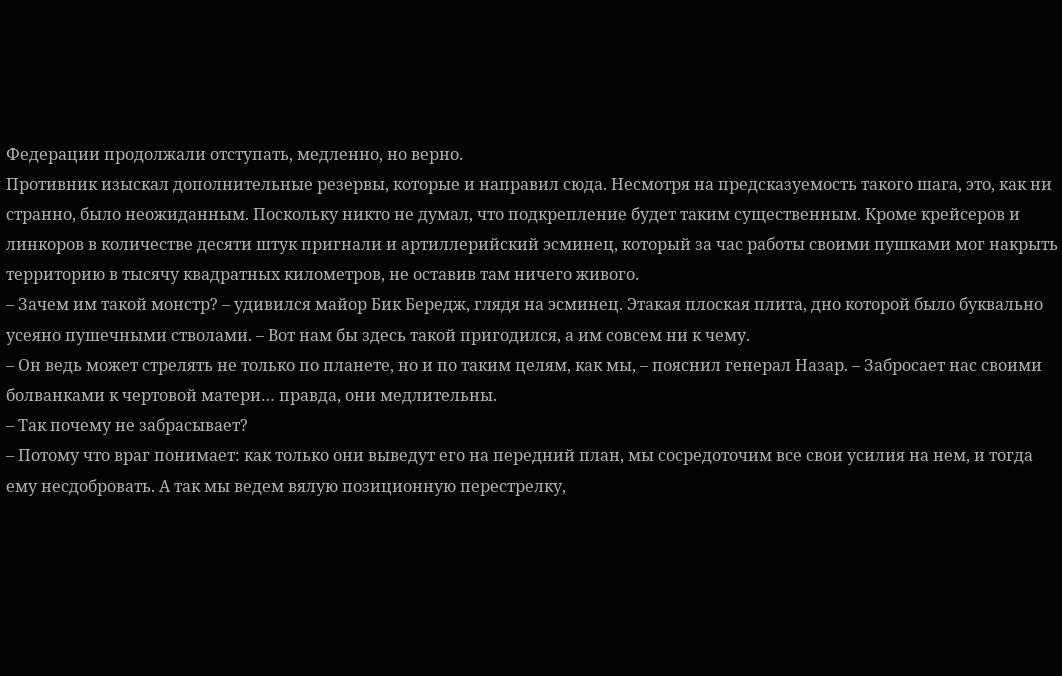Федерации продолжали отступать, медленно, но верно.
Противник изыскал дополнительные резервы, которые и направил сюда. Несмотря на предсказуемость такого шага, это, как ни странно, было неожиданным. Поскольку никто не думал, что подкрепление будет таким существенным. Кроме крейсеров и линкоров в количестве десяти штук пригнали и артиллерийский эсминец, который за час работы своими пушками мог накрыть территорию в тысячу квадратных километров, не оставив там ничего живого.
– Зачем им такой монстр? – удивился майор Бик Бередж, глядя на эсминец. Этакая плоская плита, дно которой было буквально усеяно пушечными стволами. – Вот нам бы здесь такой пригодился, а им совсем ни к чему.
– Он ведь может стрелять не только по планете, но и по таким целям, как мы, – пояснил генерал Назар. – Забросает нас своими болванками к чертовой матери… правда, они медлительны.
– Так почему не забрасывает?
– Потому что враг понимает: как только они выведут его на передний план, мы сосредоточим все свои усилия на нем, и тогда ему несдобровать. А так мы ведем вялую позиционную перестрелку,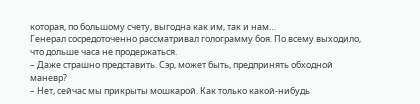которая, по большому счету, выгодна как им, так и нам…
Генерал сосредоточенно рассматривал голограмму боя. По всему выходило, что дольше часа не продержаться.
– Даже страшно представить. Сэр, может быть, предпринять обходной маневр?
– Нет, сейчас мы прикрыты мошкарой. Как только какой-нибудь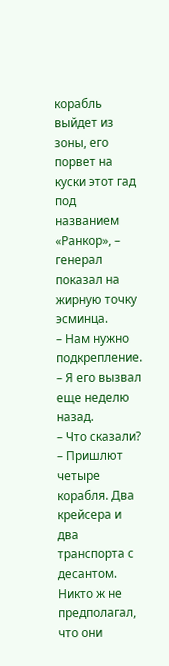корабль выйдет из зоны, его порвет на куски этот гад под названием «Ранкор», – генерал показал на жирную точку эсминца.
– Нам нужно подкрепление.
– Я его вызвал еще неделю назад.
– Что сказали?
– Пришлют четыре корабля. Два крейсера и два транспорта с десантом. Никто ж не предполагал, что они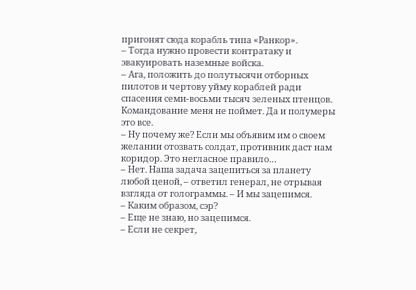пригонят сюда корабль типа «Ранкор».
– Тогда нужно провести контратаку и эвакуировать наземные войска.
– Ага, положить до полутысячи отборных пилотов и чертову уйму кораблей ради спасения семи-восьми тысяч зеленых птенцов. Командование меня не поймет. Да и полумеры это все.
– Ну почему же? Если мы объявим им о своем желании отозвать солдат, противник даст нам коридор. Это негласное правило…
– Нет. Наша задача зацепиться за планету любой ценой, – ответил генерал, не отрывая взгляда от голограммы. – И мы зацепимся.
– Каким образом, сэр?
– Еще не знаю, но зацепимся.
– Если не секрет,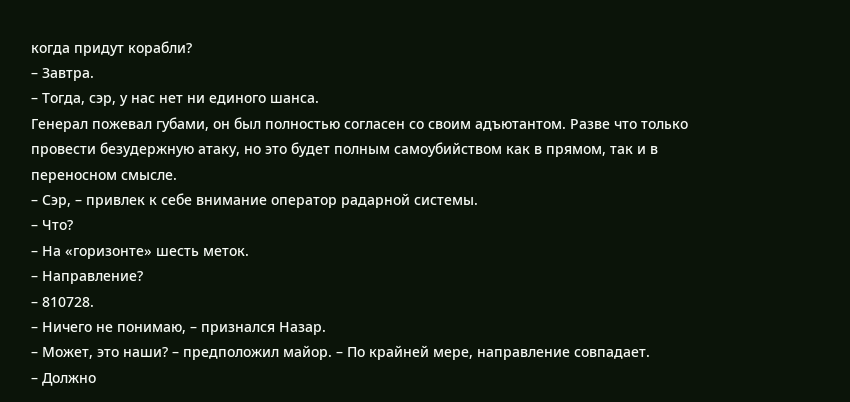когда придут корабли?
– Завтра.
– Тогда, сэр, у нас нет ни единого шанса.
Генерал пожевал губами, он был полностью согласен со своим адъютантом. Разве что только провести безудержную атаку, но это будет полным самоубийством как в прямом, так и в переносном смысле.
– Сэр, – привлек к себе внимание оператор радарной системы.
– Что?
– На «горизонте» шесть меток.
– Направление?
– 810728.
– Ничего не понимаю, – признался Назар.
– Может, это наши? – предположил майор. – По крайней мере, направление совпадает.
– Должно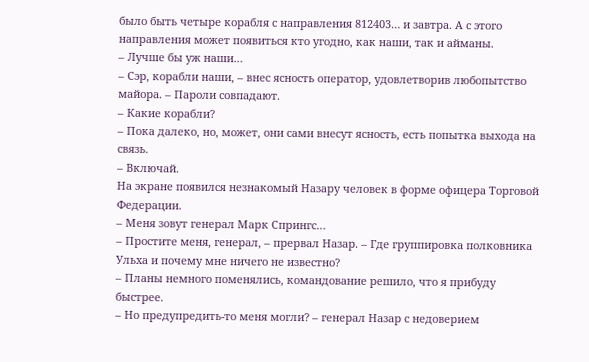было быть четыре корабля с направления 812403… и завтра. А с этого направления может появиться кто угодно, как наши, так и айманы.
– Лучше бы уж наши…
– Сэр, корабли наши, – внес ясность оператор, удовлетворив любопытство майора. – Пароли совпадают.
– Какие корабли?
– Пока далеко, но, может, они сами внесут ясность, есть попытка выхода на связь.
– Включай.
На экране появился незнакомый Назару человек в форме офицера Торговой Федерации.
– Меня зовут генерал Марк Спрингс…
– Простите меня, генерал, – прервал Назар. – Где группировка полковника Ульха и почему мне ничего не известно?
– Планы немного поменялись, командование решило, что я прибуду быстрее.
– Но предупредить-то меня могли? – генерал Назар с недоверием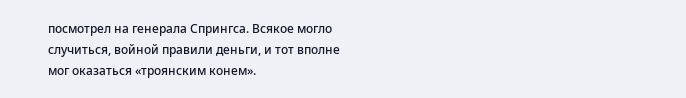посмотрел на генерала Спрингса. Всякое могло случиться, войной правили деньги, и тот вполне мог оказаться «троянским конем».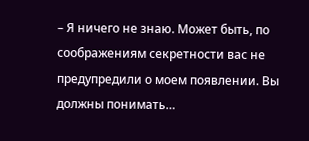– Я ничего не знаю. Может быть, по соображениям секретности вас не предупредили о моем появлении. Вы должны понимать…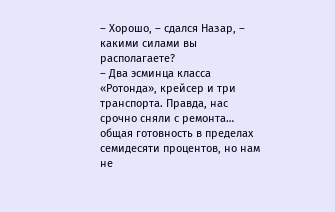– Хорошо, – сдался Назар, – какими силами вы располагаете?
– Два эсминца класса «Ротонда», крейсер и три транспорта. Правда, нас срочно сняли с ремонта… общая готовность в пределах семидесяти процентов, но нам не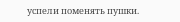успели поменять пушки.